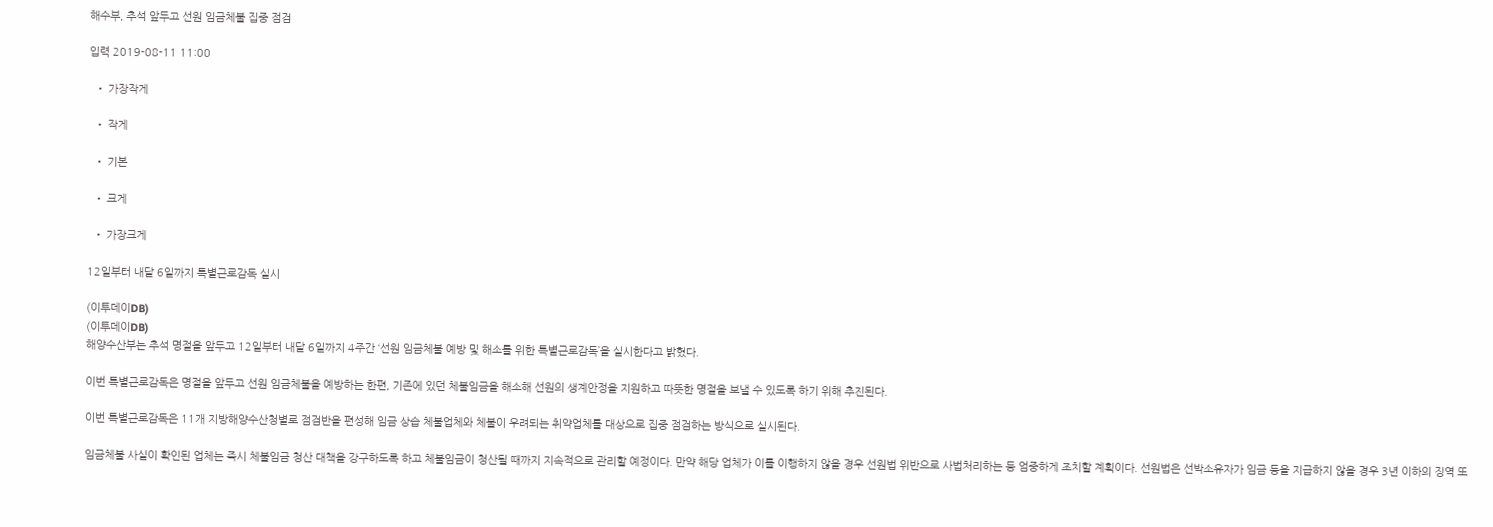해수부, 추석 앞두고 선원 임금체불 집중 점검

입력 2019-08-11 11:00

  • 가장작게

  • 작게

  • 기본

  • 크게

  • 가장크게

12일부터 내달 6일까지 특별근로감독 실시

(이투데이DB)
(이투데이DB)
해양수산부는 추석 명절을 앞두고 12일부터 내달 6일까지 4주간 ‘선원 임금체불 예방 및 해소를 위한 특별근로감독’을 실시한다고 밝혔다.

이번 특별근로감독은 명절을 앞두고 선원 임금체불을 예방하는 한편, 기존에 있던 체불임금을 해소해 선원의 생계안정을 지원하고 따뜻한 명절을 보낼 수 있도록 하기 위해 추진된다.

이번 특별근로감독은 11개 지방해양수산청별로 점검반을 편성해 임금 상습 체불업체와 체불이 우려되는 취약업체를 대상으로 집중 점검하는 방식으로 실시된다.

임금체불 사실이 확인된 업체는 즉시 체불임금 청산 대책을 강구하도록 하고 체불임금이 청산될 때까지 지속적으로 관리할 예정이다. 만약 해당 업체가 이를 이행하지 않을 경우 선원법 위반으로 사법처리하는 등 엄중하게 조치할 계획이다. 선원법은 선박소유자가 임금 등을 지급하지 않을 경우 3년 이하의 징역 또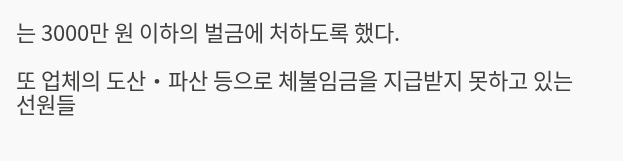는 3000만 원 이하의 벌금에 처하도록 했다.

또 업체의 도산‧파산 등으로 체불임금을 지급받지 못하고 있는 선원들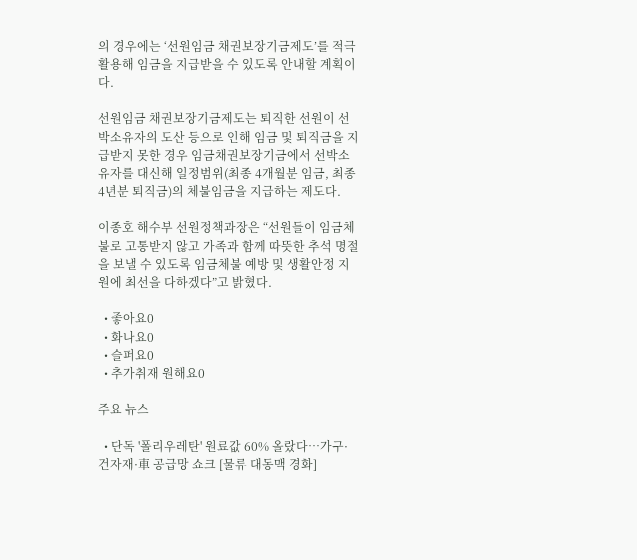의 경우에는 ‘선원임금 채권보장기금제도’를 적극 활용해 임금을 지급받을 수 있도록 안내할 계획이다.

선원임금 채권보장기금제도는 퇴직한 선원이 선박소유자의 도산 등으로 인해 임금 및 퇴직금을 지급받지 못한 경우 임금채권보장기금에서 선박소유자를 대신해 일정범위(최종 4개월분 임금, 최종 4년분 퇴직금)의 체불임금을 지급하는 제도다.

이종호 해수부 선원정책과장은 “선원들이 임금체불로 고통받지 않고 가족과 함께 따뜻한 추석 명절을 보낼 수 있도록 임금체불 예방 및 생활안정 지원에 최선을 다하겠다”고 밝혔다.

  • 좋아요0
  • 화나요0
  • 슬퍼요0
  • 추가취재 원해요0

주요 뉴스

  • 단독 '폴리우레탄' 원료값 60% 올랐다…가구·건자재·車 공급망 쇼크 [물류 대동맥 경화]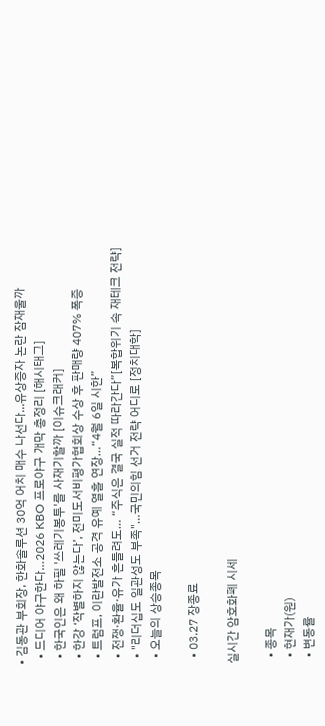• 김동관 부회장, 한화솔루션 30억 어치 매수 나선다...유상증자 논란 잠재울까
  • 드디어 야구한다…2026 KBO 프로야구 개막 총정리 [해시태그]
  • 한국인은 왜 하필 '쓰레기봉투'를 사재기할까 [이슈크래커]
  • 한강 ‘작별하지 않는다’, 전미도서비평가협회상 수상 후 판매량 407% 폭증
  • 트럼프, 이란발전소 공격 유예 열흘 연장…“4월 6일 시한”
  • 전쟁·환율·유가 흔들려도… “주식은 결국 실적 따라간다”[복합위기 속 재테크 전략]
  • "리더십도 일관성도 부족"…국민의힘 선거 전략 어디로 [정치대학]
  • 오늘의 상승종목

  • 03.27 장종료

실시간 암호화폐 시세

  • 종목
  • 현재가(원)
  • 변동률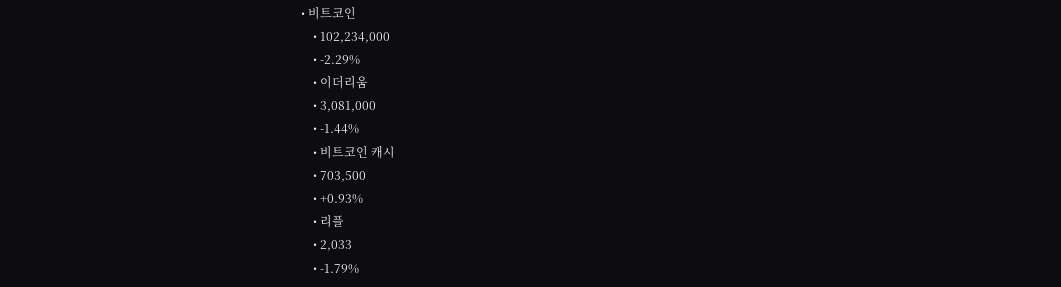• 비트코인
    • 102,234,000
    • -2.29%
    • 이더리움
    • 3,081,000
    • -1.44%
    • 비트코인 캐시
    • 703,500
    • +0.93%
    • 리플
    • 2,033
    • -1.79%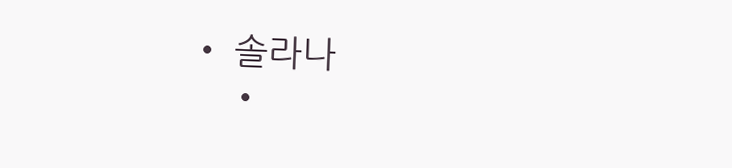• 솔라나
    •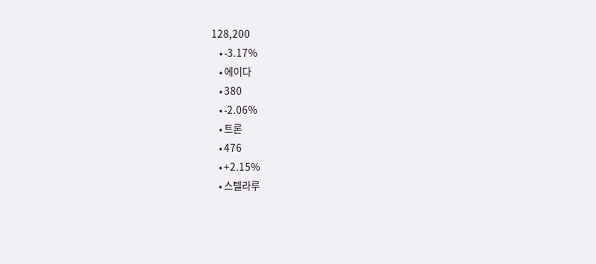128,200
    • -3.17%
    • 에이다
    • 380
    • -2.06%
    • 트론
    • 476
    • +2.15%
    • 스텔라루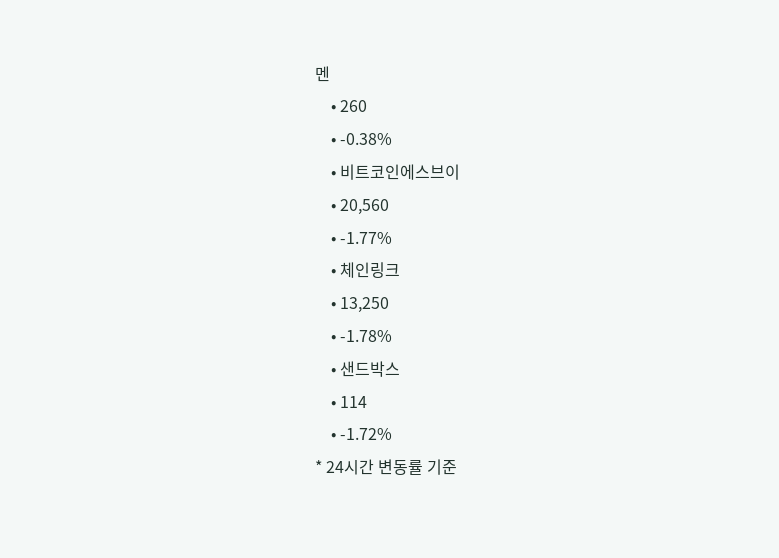멘
    • 260
    • -0.38%
    • 비트코인에스브이
    • 20,560
    • -1.77%
    • 체인링크
    • 13,250
    • -1.78%
    • 샌드박스
    • 114
    • -1.72%
* 24시간 변동률 기준